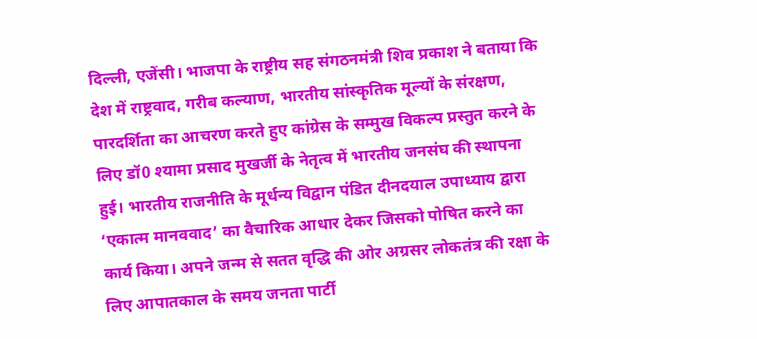दिल्ली, एजेंसी। भाजपा के राष्ट्रीय सह संगठनमंत्री शिव प्रकाश ने बताया कि देश में राष्ट्रवाद, गरीब कल्याण, भारतीय सांस्कृतिक मूल्यों के संरक्षण, पारदर्शिता का आचरण करते हुए कांग्रेस के सम्मुख विकल्प प्रस्तुत करने के लिए डॉ0 श्यामा प्रसाद मुखर्जी के नेतृत्व में भारतीय जनसंघ की स्थापना हुई। भारतीय राजनीति के मूर्धन्य विद्वान पंडित दीनदयाल उपाध्याय द्वारा ‘एकात्म मानववाद’ का वैचारिक आधार देकर जिसको पोषित करने का कार्य किया। अपने जन्म से सतत वृद्धि की ओर अग्रसर लोकतंत्र की रक्षा के लिए आपातकाल के समय जनता पार्टी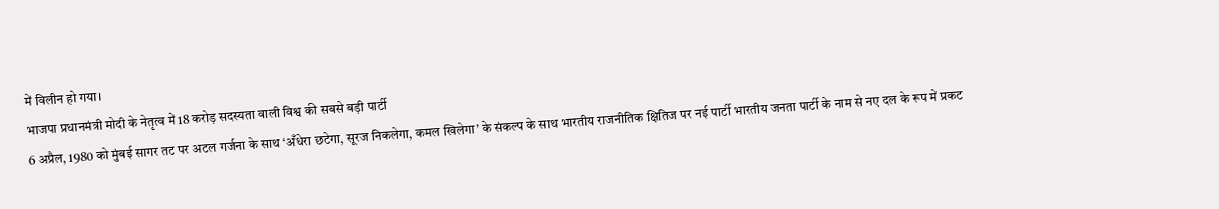में विलीन हो गया।
भाजपा प्रधानमंत्री मोदी के नेतृत्व में 18 करोड़ सदस्यता वाली विश्व की सबसे बड़ी पार्टी
6 अप्रैल, 1980 को मुंबई सागर तट पर अटल गर्जना के साथ ‘अँधेरा छटेगा, सूरज निकलेगा, कमल खिलेगा’ के संकल्प के साथ भारतीय राजनीतिक क्षितिज पर नई पार्टी भारतीय जनता पार्टी के नाम से नए दल के रूप में प्रकट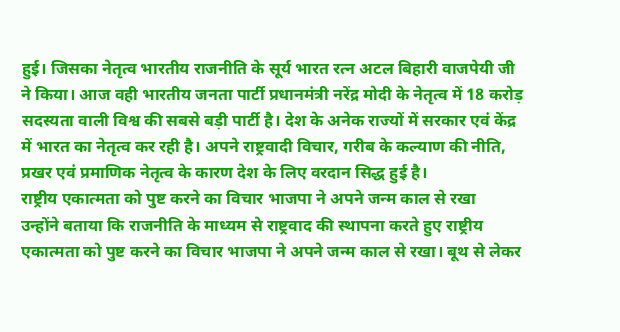हुई। जिसका नेतृत्व भारतीय राजनीति के सूर्य भारत रत्न अटल बिहारी वाजपेयी जी ने किया। आज वही भारतीय जनता पार्टी प्रधानमंत्री नरेंद्र मोदी के नेतृत्व में 18 करोड़ सदस्यता वाली विश्व की सबसे बड़ी पार्टी है। देश के अनेक राज्यों में सरकार एवं केंद्र में भारत का नेतृत्व कर रही है। अपने राष्ट्रवादी विचार, गरीब के कल्याण की नीति, प्रखर एवं प्रमाणिक नेतृत्व के कारण देश के लिए वरदान सिद्ध हुई है।
राष्ट्रीय एकात्मता को पुष्ट करने का विचार भाजपा ने अपने जन्म काल से रखा
उन्होंने बताया कि राजनीति के माध्यम से राष्ट्रवाद की स्थापना करते हुए राष्ट्रीय एकात्मता को पुष्ट करने का विचार भाजपा ने अपने जन्म काल से रखा। बूथ से लेकर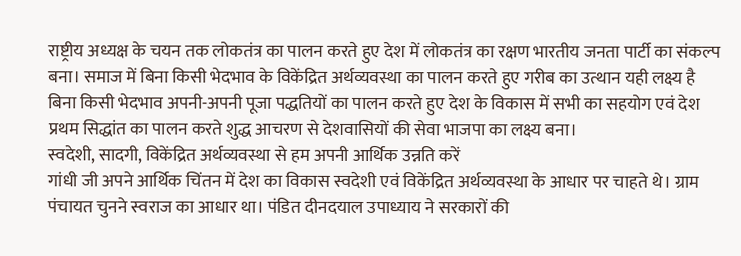राष्ट्रीय अध्यक्ष के चयन तक लोकतंत्र का पालन करते हुए देश में लोकतंत्र का रक्षण भारतीय जनता पार्टी का संकल्प बना। समाज में बिना किसी भेदभाव के विकेंद्रित अर्थव्यवस्था का पालन करते हुए गरीब का उत्थान यही लक्ष्य है बिना किसी भेदभाव अपनी-अपनी पूजा पद्धतियों का पालन करते हुए देश के विकास में सभी का सहयोग एवं देश प्रथम सिद्धांत का पालन करते शुद्ध आचरण से देशवासियों की सेवा भाजपा का लक्ष्य बना।
स्वदेशी, सादगी, विकेंद्रित अर्थव्यवस्था से हम अपनी आर्थिक उन्नति करें
गांधी जी अपने आर्थिक चिंतन में देश का विकास स्वदेशी एवं विकेंद्रित अर्थव्यवस्था के आधार पर चाहते थे। ग्राम पंचायत चुनने स्वराज का आधार था। पंडित दीनदयाल उपाध्याय ने सरकारों की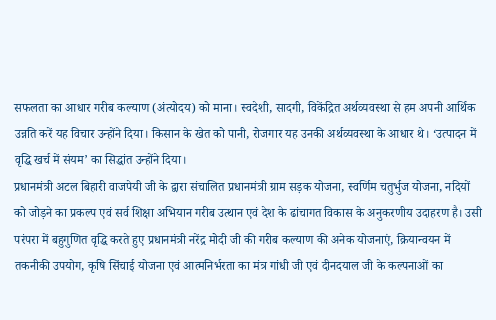सफलता का आधार गरीब कल्याण (अंत्योदय) को माना। स्वदेशी, सादगी, विकेंद्रित अर्थव्यवस्था से हम अपनी आर्थिक उन्नति करें यह विचार उन्होंने दिया। किसान के खेत को पानी, रोजगार यह उनकी अर्थव्यवस्था के आधार थे। ‘उत्पादन में वृद्धि खर्च में संयम’ का सिद्धांत उन्होंने दिया।
प्रधानमंत्री अटल बिहारी वाजपेयी जी के द्वारा संचालित प्रधानमंत्री ग्राम सड़क योजना, स्वर्णिम चतुर्भुज योजना, नदियों को जोड़ने का प्रकल्प एवं सर्व शिक्षा अभियान गरीब उत्थान एवं देश के ढांचागत विकास के अनुकरणीय उदाहरण है। उसी परंपरा में बहुगुणित वृद्धि करते हुए प्रधानमंत्री नरेंद्र मोदी जी की गरीब कल्याण की अनेक योजनाएं, क्रियान्वयन में तकनीकी उपयोग, कृषि सिंचाई योजना एवं आत्मनिर्भरता का मंत्र गांधी जी एवं दीनदयाल जी के कल्पनाओं का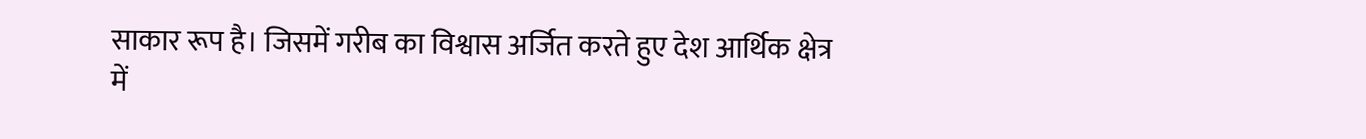साकार रूप है। जिसमें गरीब का विश्वास अर्जित करते हुए देश आर्थिक क्षेत्र में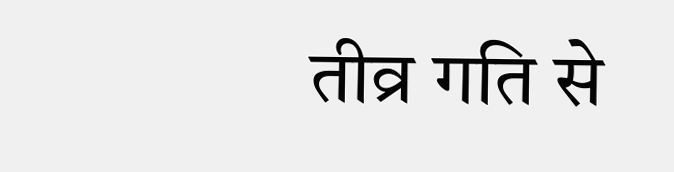तीव्र गति से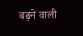बढ़ने वाली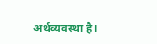अर्थव्यवस्था है।